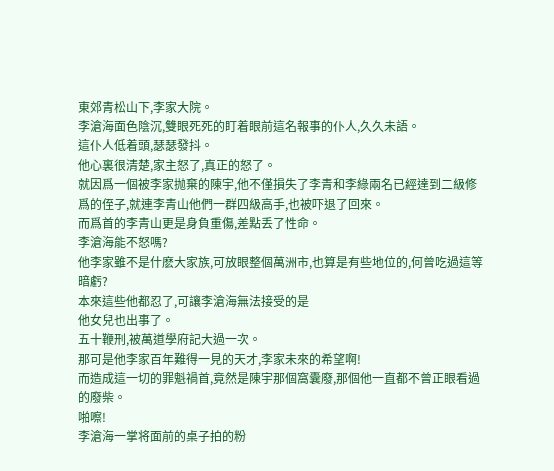東郊青松山下,李家大院。
李滄海面色陰沉,雙眼死死的盯着眼前這名報事的仆人,久久未語。
這仆人低着頭,瑟瑟發抖。
他心裏很清楚,家主怒了,真正的怒了。
就因爲一個被李家抛棄的陳宇,他不僅損失了李青和李綠兩名已經達到二級修爲的侄子,就連李青山他們一群四級高手,也被吓退了回來。
而爲首的李青山更是身負重傷,差點丢了性命。
李滄海能不怒嗎?
他李家雖不是什麽大家族,可放眼整個萬洲市,也算是有些地位的,何曾吃過這等暗虧?
本來這些他都忍了,可讓李滄海無法接受的是
他女兒也出事了。
五十鞭刑,被萬道學府記大過一次。
那可是他李家百年難得一見的天才,李家未來的希望啊!
而造成這一切的罪魁禍首,竟然是陳宇那個窩囊廢,那個他一直都不曾正眼看過的廢柴。
啪嚓!
李滄海一掌将面前的桌子拍的粉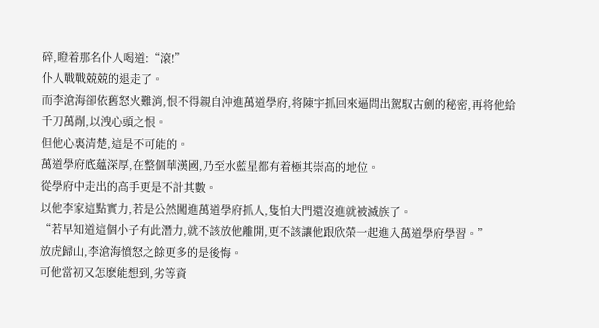碎,瞪着那名仆人喝道:“滾!”
仆人戰戰兢兢的退走了。
而李滄海卻依舊怒火難消,恨不得親自沖進萬道學府,将陳宇抓回來逼問出駕馭古劍的秘密,再将他給千刀萬剮,以洩心頭之恨。
但他心裏清楚,這是不可能的。
萬道學府底蘊深厚,在整個華漢國,乃至水藍星都有着極其崇高的地位。
從學府中走出的高手更是不計其數。
以他李家這點實力,若是公然闖進萬道學府抓人,隻怕大門還沒進就被滅族了。
“若早知道這個小子有此潛力,就不該放他離開,更不該讓他跟欣榮一起進入萬道學府學習。”
放虎歸山,李滄海憤怒之餘更多的是後悔。
可他當初又怎麽能想到,劣等資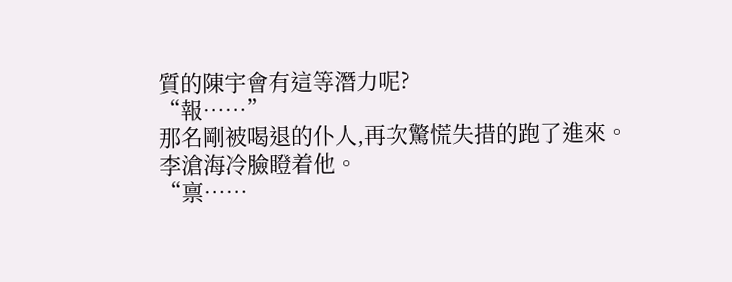質的陳宇會有這等潛力呢?
“報……”
那名剛被喝退的仆人,再次驚慌失措的跑了進來。
李滄海冷臉瞪着他。
“禀……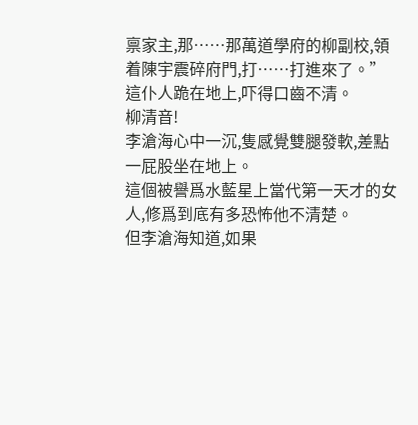禀家主,那……那萬道學府的柳副校,領着陳宇震碎府門,打……打進來了。”
這仆人跪在地上,吓得口齒不清。
柳清音!
李滄海心中一沉,隻感覺雙腿發軟,差點一屁股坐在地上。
這個被譽爲水藍星上當代第一天才的女人,修爲到底有多恐怖他不清楚。
但李滄海知道,如果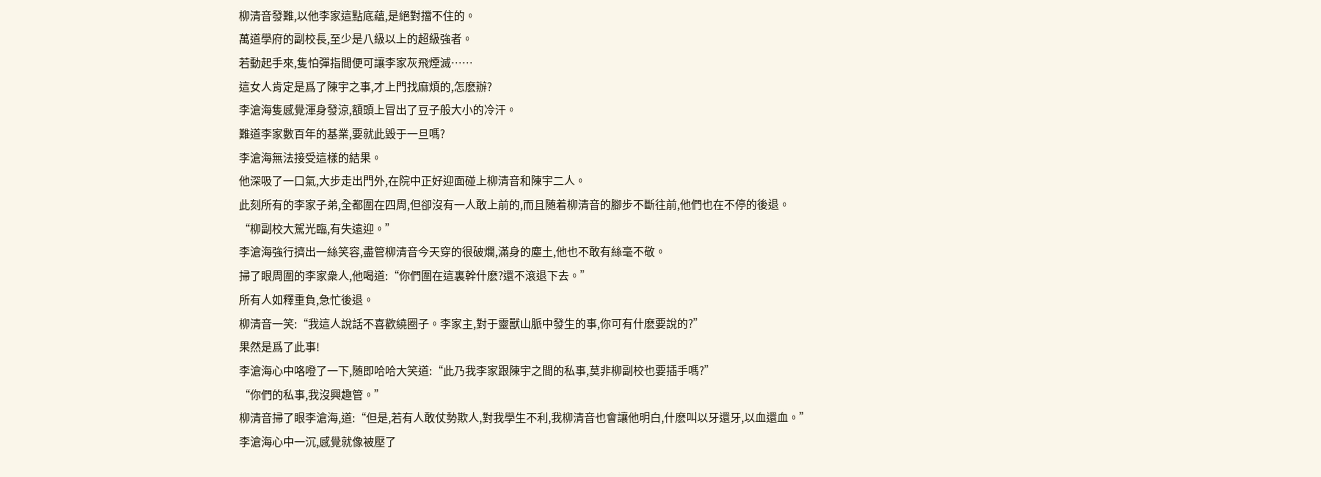柳清音發難,以他李家這點底蘊,是絕對擋不住的。
萬道學府的副校長,至少是八級以上的超級強者。
若動起手來,隻怕彈指間便可讓李家灰飛煙滅……
這女人肯定是爲了陳宇之事,才上門找麻煩的,怎麽辦?
李滄海隻感覺渾身發涼,額頭上冒出了豆子般大小的冷汗。
難道李家數百年的基業,要就此毀于一旦嗎?
李滄海無法接受這樣的結果。
他深吸了一口氣,大步走出門外,在院中正好迎面碰上柳清音和陳宇二人。
此刻所有的李家子弟,全都圍在四周,但卻沒有一人敢上前的,而且随着柳清音的腳步不斷往前,他們也在不停的後退。
“柳副校大駕光臨,有失遠迎。”
李滄海強行擠出一絲笑容,盡管柳清音今天穿的很破爛,滿身的塵土,他也不敢有絲毫不敬。
掃了眼周圍的李家衆人,他喝道:“你們圍在這裏幹什麽?還不滾退下去。”
所有人如釋重負,急忙後退。
柳清音一笑:“我這人說話不喜歡繞圈子。李家主,對于靈獸山脈中發生的事,你可有什麽要說的?”
果然是爲了此事!
李滄海心中咯噔了一下,随即哈哈大笑道:“此乃我李家跟陳宇之間的私事,莫非柳副校也要插手嗎?”
“你們的私事,我沒興趣管。”
柳清音掃了眼李滄海,道:“但是,若有人敢仗勢欺人,對我學生不利,我柳清音也會讓他明白,什麽叫以牙還牙,以血還血。”
李滄海心中一沉,感覺就像被壓了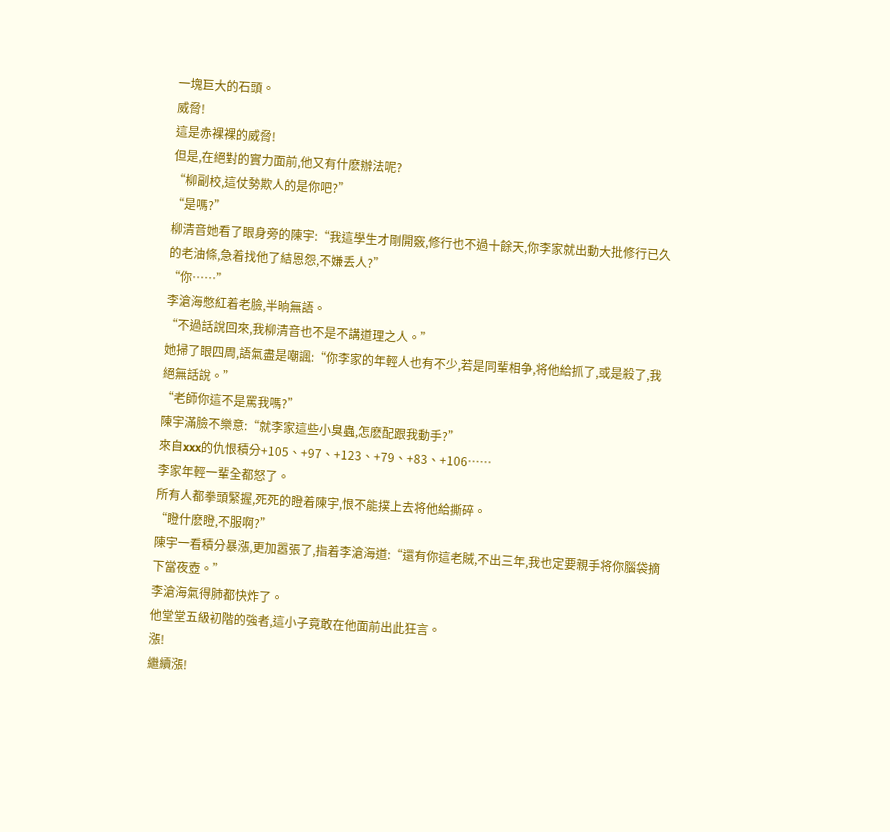一塊巨大的石頭。
威脅!
這是赤裸裸的威脅!
但是,在絕對的實力面前,他又有什麽辦法呢?
“柳副校,這仗勢欺人的是你吧?”
“是嗎?”
柳清音她看了眼身旁的陳宇:“我這學生才剛開竅,修行也不過十餘天,你李家就出動大批修行已久的老油條,急着找他了結恩怨,不嫌丢人?”
“你……”
李滄海憋紅着老臉,半晌無語。
“不過話說回來,我柳清音也不是不講道理之人。”
她掃了眼四周,語氣盡是嘲諷:“你李家的年輕人也有不少,若是同輩相争,将他給抓了,或是殺了,我絕無話說。”
“老師你這不是罵我嗎?”
陳宇滿臉不樂意:“就李家這些小臭蟲,怎麽配跟我動手?”
來自xxx的仇恨積分+105、+97、+123、+79、+83、+106……
李家年輕一輩全都怒了。
所有人都拳頭緊握,死死的瞪着陳宇,恨不能撲上去将他給撕碎。
“瞪什麽瞪,不服啊?”
陳宇一看積分暴漲,更加嚣張了,指着李滄海道:“還有你這老賊,不出三年,我也定要親手将你腦袋摘下當夜壺。”
李滄海氣得肺都快炸了。
他堂堂五級初階的強者,這小子竟敢在他面前出此狂言。
漲!
繼續漲!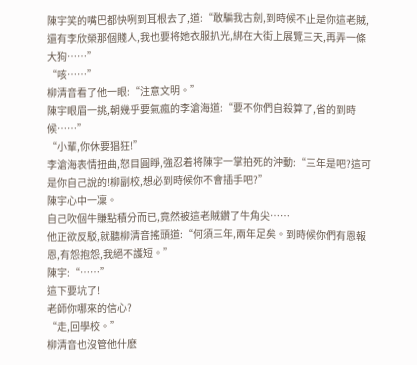陳宇笑的嘴巴都快咧到耳根去了,道:“敢騙我古劍,到時候不止是你這老賊,還有李欣榮那個賤人,我也要将她衣服扒光,綁在大街上展覽三天,再弄一條大狗……”
“咳……”
柳清音看了他一眼:“注意文明。”
陳宇眼眉一挑,朝幾乎要氣瘋的李滄海道:“要不你們自殺算了,省的到時候……”
“小輩,你休要猖狂!”
李滄海表情扭曲,怒目圓睜,強忍着将陳宇一掌拍死的沖動:“三年是吧?這可是你自己說的!柳副校,想必到時候你不會插手吧?”
陳宇心中一凜。
自己吹個牛賺點積分而已,竟然被這老賊鑽了牛角尖……
他正欲反駁,就聽柳清音搖頭道:“何須三年,兩年足矣。到時候你們有恩報恩,有怨抱怨,我絕不護短。”
陳宇:“……”
這下要坑了!
老師你哪來的信心?
“走,回學校。”
柳清音也沒管他什麽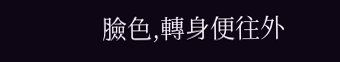臉色,轉身便往外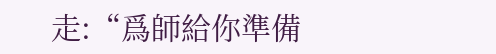走:“爲師給你準備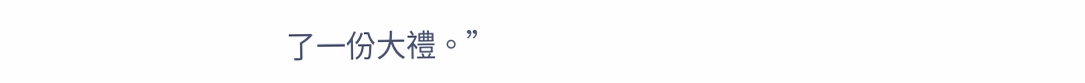了一份大禮。”